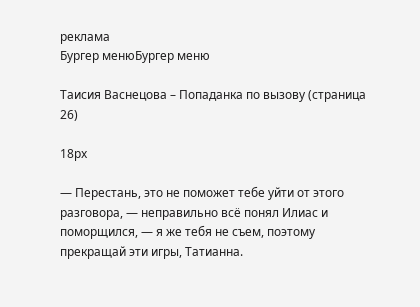реклама
Бургер менюБургер меню

Таисия Васнецова – Попаданка по вызову (страница 26)

18px

— Перестань, это не поможет тебе уйти от этого разговора, — неправильно всё понял Илиас и поморщился, — я же тебя не съем, поэтому прекращай эти игры, Татианна.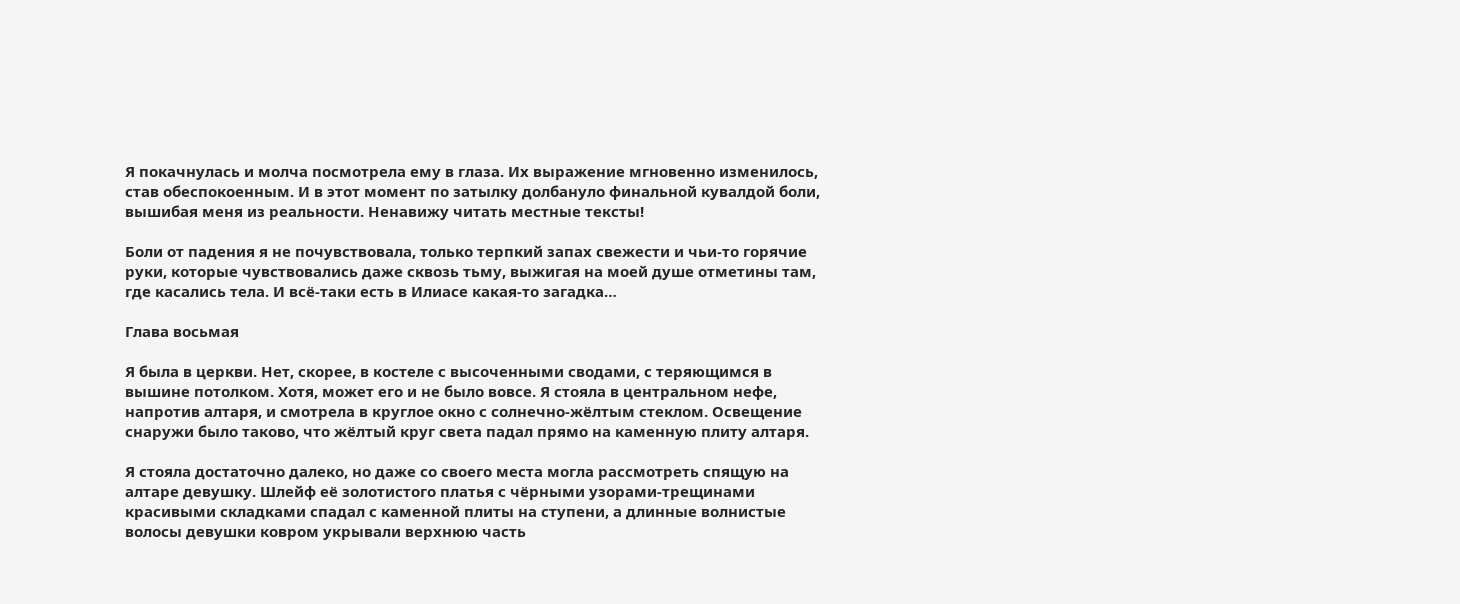Я покачнулась и молча посмотрела ему в глаза. Их выражение мгновенно изменилось, став обеспокоенным. И в этот момент по затылку долбануло финальной кувалдой боли, вышибая меня из реальности. Ненавижу читать местные тексты!

Боли от падения я не почувствовала, только терпкий запах свежести и чьи-то горячие руки, которые чувствовались даже сквозь тьму, выжигая на моей душе отметины там, где касались тела. И всё-таки есть в Илиасе какая-то загадка…

Глава восьмая

Я была в церкви. Нет, скорее, в костеле с высоченными сводами, с теряющимся в вышине потолком. Хотя, может его и не было вовсе. Я стояла в центральном нефе, напротив алтаря, и смотрела в круглое окно с солнечно-жёлтым стеклом. Освещение снаружи было таково, что жёлтый круг света падал прямо на каменную плиту алтаря.

Я стояла достаточно далеко, но даже со своего места могла рассмотреть спящую на алтаре девушку. Шлейф её золотистого платья с чёрными узорами-трещинами красивыми складками спадал с каменной плиты на ступени, а длинные волнистые волосы девушки ковром укрывали верхнюю часть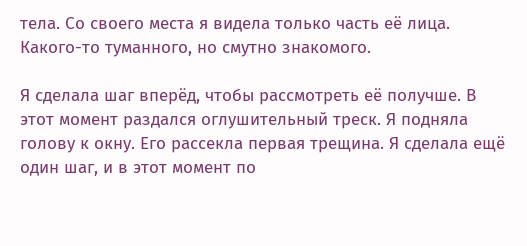тела. Со своего места я видела только часть её лица. Какого-то туманного, но смутно знакомого.

Я сделала шаг вперёд, чтобы рассмотреть её получше. В этот момент раздался оглушительный треск. Я подняла голову к окну. Его рассекла первая трещина. Я сделала ещё один шаг, и в этот момент по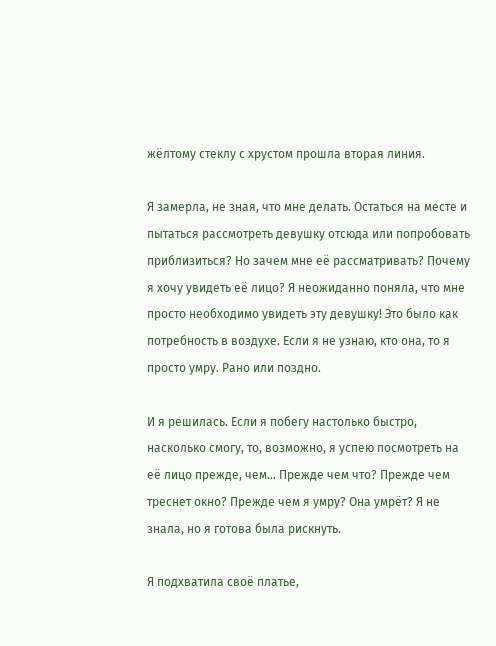жёлтому стеклу с хрустом прошла вторая линия.

Я замерла, не зная, что мне делать. Остаться на месте и пытаться рассмотреть девушку отсюда или попробовать приблизиться? Но зачем мне её рассматривать? Почему я хочу увидеть её лицо? Я неожиданно поняла, что мне просто необходимо увидеть эту девушку! Это было как потребность в воздухе. Если я не узнаю, кто она, то я просто умру. Рано или поздно.

И я решилась. Если я побегу настолько быстро, насколько смогу, то, возможно, я успею посмотреть на её лицо прежде, чем… Прежде чем что? Прежде чем треснет окно? Прежде чем я умру? Она умрёт? Я не знала, но я готова была рискнуть.

Я подхватила своё платье,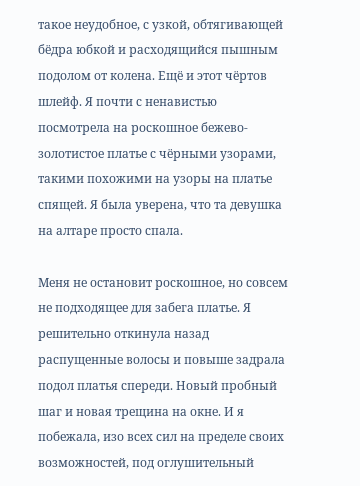такое неудобное, с узкой, обтягивающей бёдра юбкой и расходящийся пышным подолом от колена. Ещё и этот чёртов шлейф. Я почти с ненавистью посмотрела на роскошное бежево-золотистое платье с чёрными узорами, такими похожими на узоры на платье спящей. Я была уверена, что та девушка на алтаре просто спала.

Меня не остановит роскошное, но совсем не подходящее для забега платье. Я решительно откинула назад распущенные волосы и повыше задрала подол платья спереди. Новый пробный шаг и новая трещина на окне. И я побежала, изо всех сил на пределе своих возможностей, под оглушительный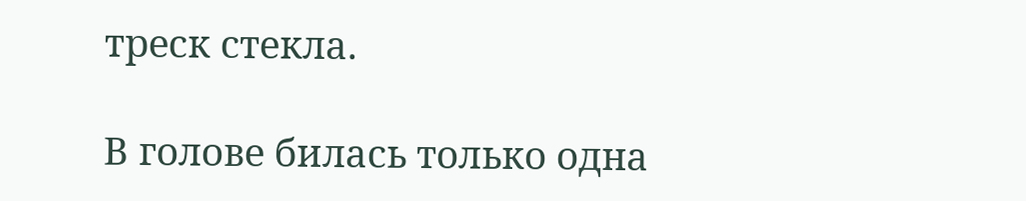треск стекла.

В голове билась только одна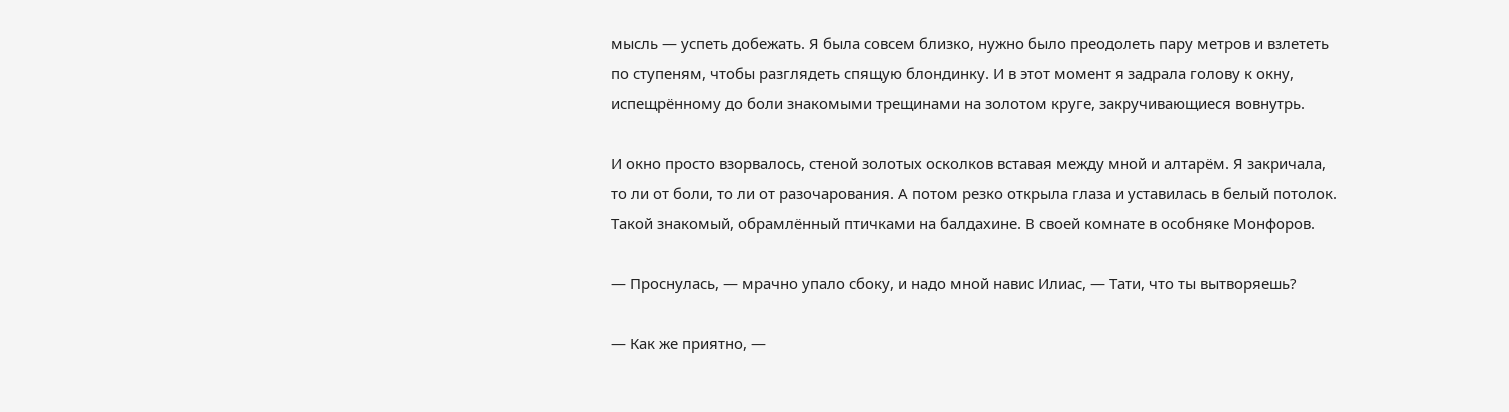мысль — успеть добежать. Я была совсем близко, нужно было преодолеть пару метров и взлететь по ступеням, чтобы разглядеть спящую блондинку. И в этот момент я задрала голову к окну, испещрённому до боли знакомыми трещинами на золотом круге, закручивающиеся вовнутрь.

И окно просто взорвалось, стеной золотых осколков вставая между мной и алтарём. Я закричала, то ли от боли, то ли от разочарования. А потом резко открыла глаза и уставилась в белый потолок. Такой знакомый, обрамлённый птичками на балдахине. В своей комнате в особняке Монфоров.

— Проснулась, — мрачно упало сбоку, и надо мной навис Илиас, — Тати, что ты вытворяешь?

— Как же приятно, —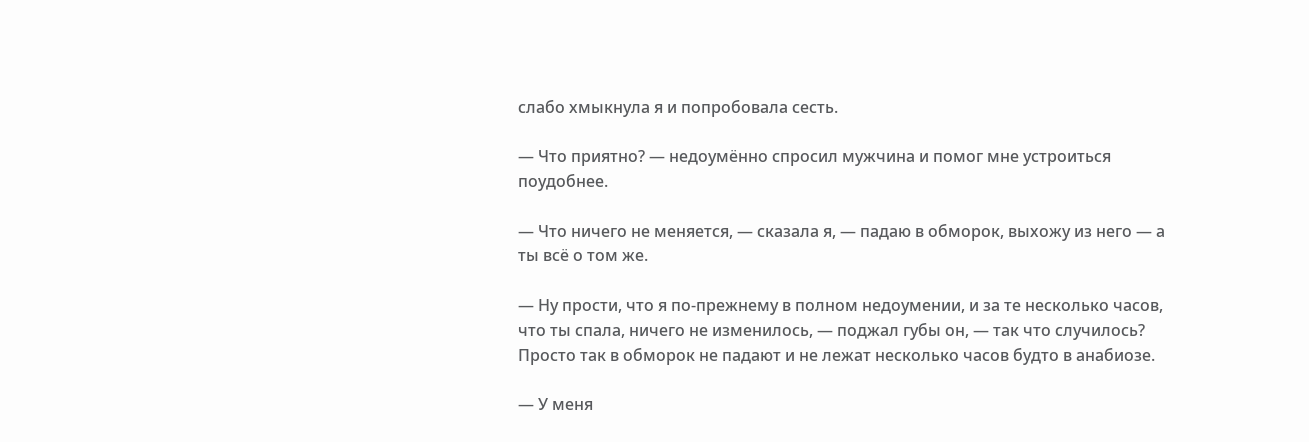слабо хмыкнула я и попробовала сесть.

— Что приятно? — недоумённо спросил мужчина и помог мне устроиться поудобнее.

— Что ничего не меняется, — сказала я, — падаю в обморок, выхожу из него — а ты всё о том же.

— Ну прости, что я по-прежнему в полном недоумении, и за те несколько часов, что ты спала, ничего не изменилось, — поджал губы он, — так что случилось? Просто так в обморок не падают и не лежат несколько часов будто в анабиозе.

— У меня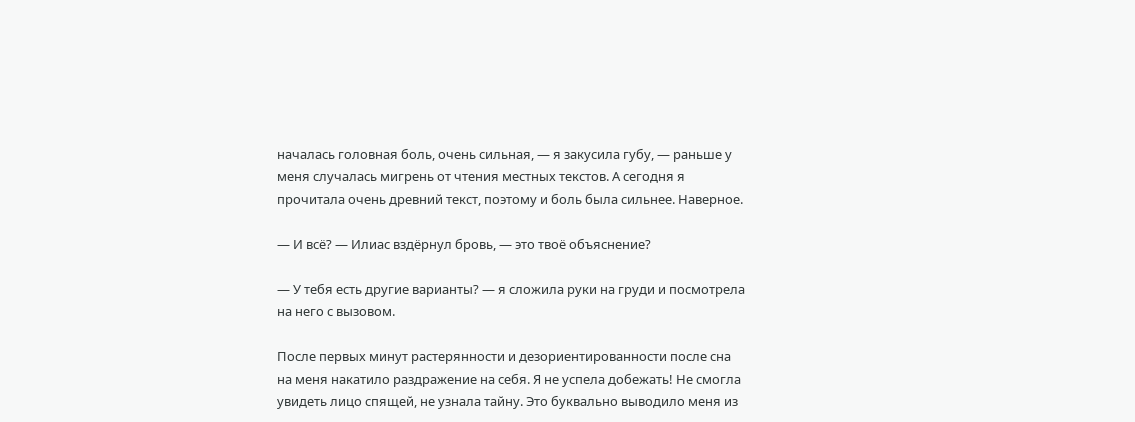началась головная боль, очень сильная, — я закусила губу, — раньше у меня случалась мигрень от чтения местных текстов. А сегодня я прочитала очень древний текст, поэтому и боль была сильнее. Наверное.

— И всё? — Илиас вздёрнул бровь, — это твоё объяснение?

— У тебя есть другие варианты? — я сложила руки на груди и посмотрела на него с вызовом.

После первых минут растерянности и дезориентированности после сна на меня накатило раздражение на себя. Я не успела добежать! Не смогла увидеть лицо спящей, не узнала тайну. Это буквально выводило меня из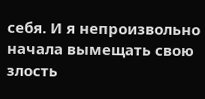себя. И я непроизвольно начала вымещать свою злость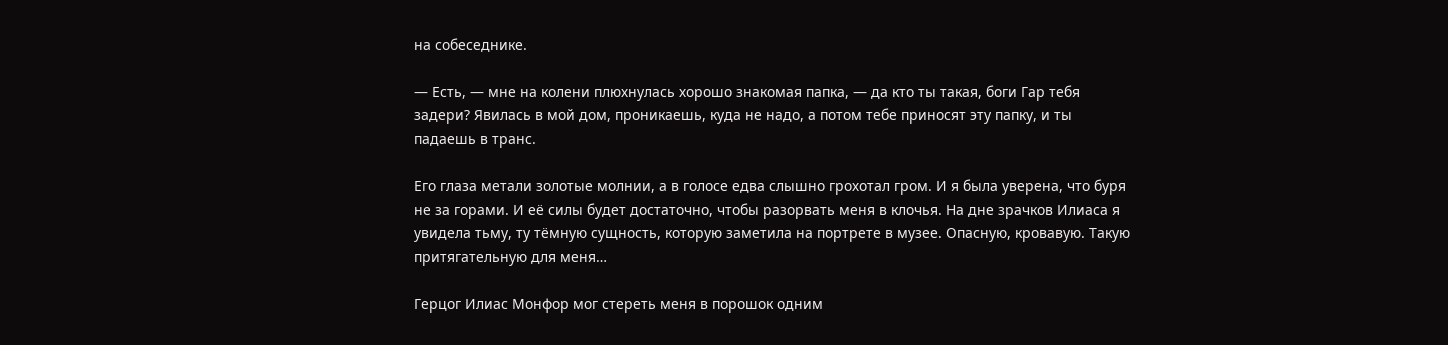на собеседнике.

— Есть, — мне на колени плюхнулась хорошо знакомая папка, — да кто ты такая, боги Гар тебя задери? Явилась в мой дом, проникаешь, куда не надо, а потом тебе приносят эту папку, и ты падаешь в транс.

Его глаза метали золотые молнии, а в голосе едва слышно грохотал гром. И я была уверена, что буря не за горами. И её силы будет достаточно, чтобы разорвать меня в клочья. На дне зрачков Илиаса я увидела тьму, ту тёмную сущность, которую заметила на портрете в музее. Опасную, кровавую. Такую притягательную для меня…

Герцог Илиас Монфор мог стереть меня в порошок одним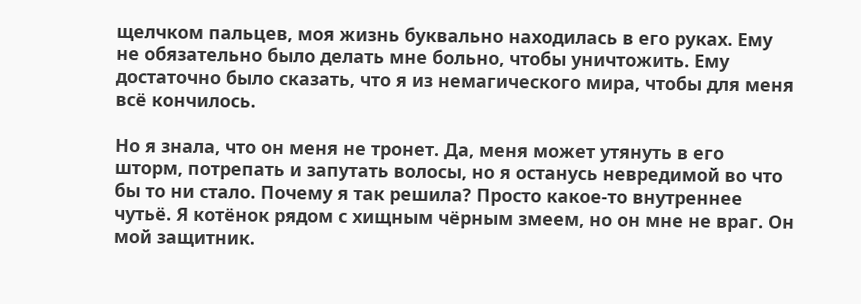щелчком пальцев, моя жизнь буквально находилась в его руках. Ему не обязательно было делать мне больно, чтобы уничтожить. Ему достаточно было сказать, что я из немагического мира, чтобы для меня всё кончилось.

Но я знала, что он меня не тронет. Да, меня может утянуть в его шторм, потрепать и запутать волосы, но я останусь невредимой во что бы то ни стало. Почему я так решила? Просто какое-то внутреннее чутьё. Я котёнок рядом с хищным чёрным змеем, но он мне не враг. Он мой защитник.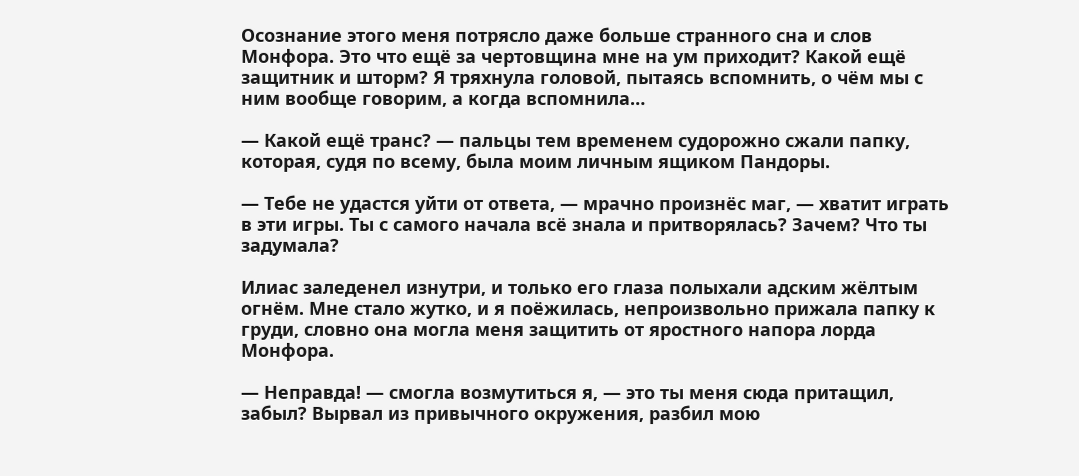Осознание этого меня потрясло даже больше странного сна и слов Монфора. Это что ещё за чертовщина мне на ум приходит? Какой ещё защитник и шторм? Я тряхнула головой, пытаясь вспомнить, о чём мы с ним вообще говорим, а когда вспомнила…

— Какой ещё транс? — пальцы тем временем судорожно сжали папку, которая, судя по всему, была моим личным ящиком Пандоры.

— Тебе не удастся уйти от ответа, — мрачно произнёс маг, — хватит играть в эти игры. Ты с самого начала всё знала и притворялась? Зачем? Что ты задумала?

Илиас заледенел изнутри, и только его глаза полыхали адским жёлтым огнём. Мне стало жутко, и я поёжилась, непроизвольно прижала папку к груди, словно она могла меня защитить от яростного напора лорда Монфора.

— Неправда! — смогла возмутиться я, — это ты меня сюда притащил, забыл? Вырвал из привычного окружения, разбил мою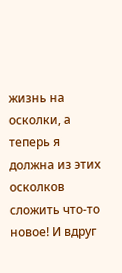жизнь на осколки, а теперь я должна из этих осколков сложить что-то новое! И вдруг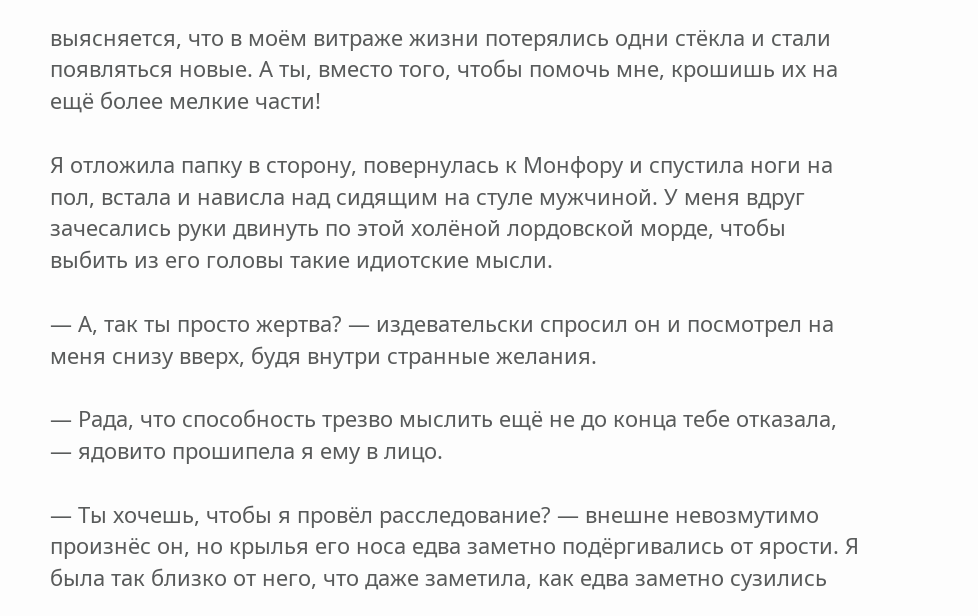выясняется, что в моём витраже жизни потерялись одни стёкла и стали появляться новые. А ты, вместо того, чтобы помочь мне, крошишь их на ещё более мелкие части!

Я отложила папку в сторону, повернулась к Монфору и спустила ноги на пол, встала и нависла над сидящим на стуле мужчиной. У меня вдруг зачесались руки двинуть по этой холёной лордовской морде, чтобы выбить из его головы такие идиотские мысли.

— А, так ты просто жертва? — издевательски спросил он и посмотрел на меня снизу вверх, будя внутри странные желания.

— Рада, что способность трезво мыслить ещё не до конца тебе отказала, — ядовито прошипела я ему в лицо.

— Ты хочешь, чтобы я провёл расследование? — внешне невозмутимо произнёс он, но крылья его носа едва заметно подёргивались от ярости. Я была так близко от него, что даже заметила, как едва заметно сузились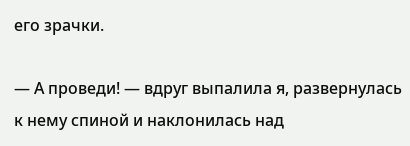его зрачки.

— А проведи! — вдруг выпалила я, развернулась к нему спиной и наклонилась над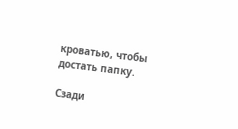кроватью, чтобы достать папку.

Сзади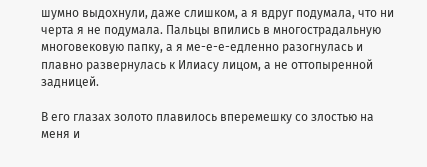шумно выдохнули, даже слишком, а я вдруг подумала, что ни черта я не подумала. Пальцы впились в многострадальную многовековую папку, а я ме-е-е-едленно разогнулась и плавно развернулась к Илиасу лицом, а не оттопыренной задницей.

В его глазах золото плавилось вперемешку со злостью на меня и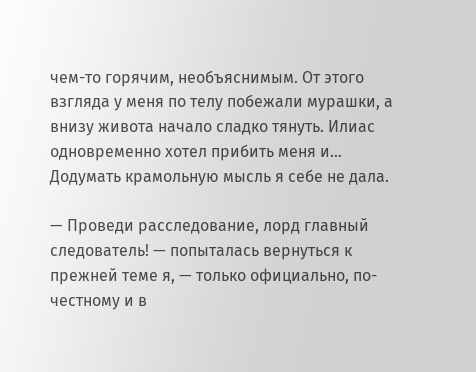чем-то горячим, необъяснимым. От этого взгляда у меня по телу побежали мурашки, а внизу живота начало сладко тянуть. Илиас одновременно хотел прибить меня и… Додумать крамольную мысль я себе не дала.

— Проведи расследование, лорд главный следователь! — попыталась вернуться к прежней теме я, — только официально, по-честному и в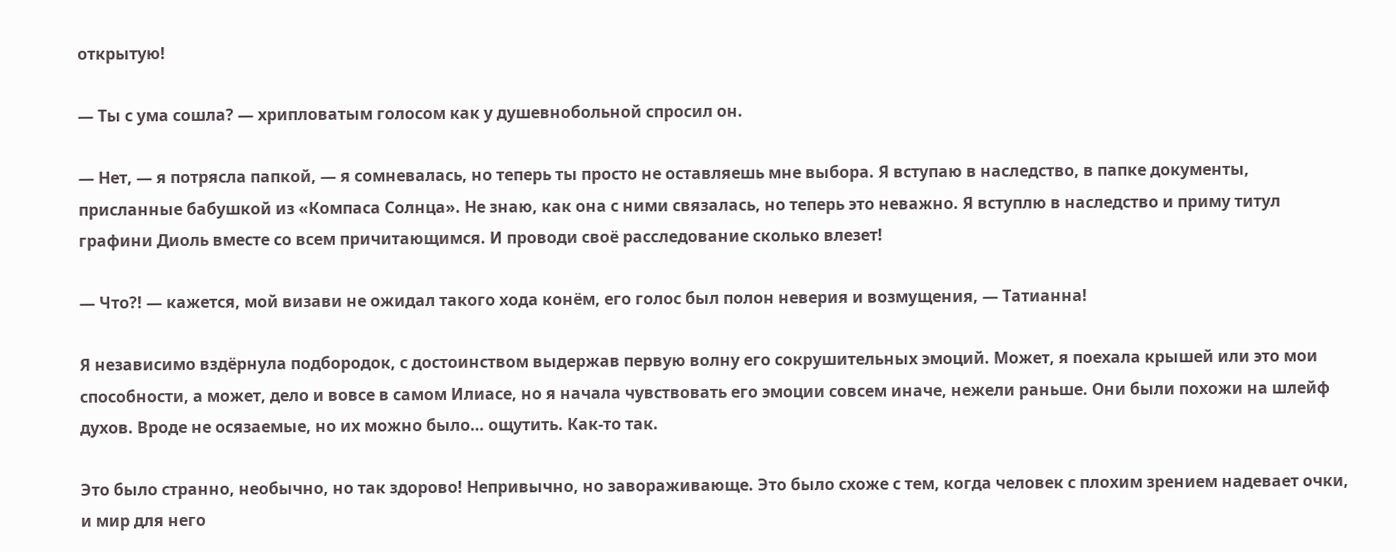открытую!

— Ты с ума сошла? — хрипловатым голосом как у душевнобольной спросил он.

— Нет, — я потрясла папкой, — я сомневалась, но теперь ты просто не оставляешь мне выбора. Я вступаю в наследство, в папке документы, присланные бабушкой из «Компаса Солнца». Не знаю, как она с ними связалась, но теперь это неважно. Я вступлю в наследство и приму титул графини Диоль вместе со всем причитающимся. И проводи своё расследование сколько влезет!

— Что?! — кажется, мой визави не ожидал такого хода конём, его голос был полон неверия и возмущения, — Татианна!

Я независимо вздёрнула подбородок, с достоинством выдержав первую волну его сокрушительных эмоций. Может, я поехала крышей или это мои способности, а может, дело и вовсе в самом Илиасе, но я начала чувствовать его эмоции совсем иначе, нежели раньше. Они были похожи на шлейф духов. Вроде не осязаемые, но их можно было… ощутить. Как-то так.

Это было странно, необычно, но так здорово! Непривычно, но завораживающе. Это было схоже с тем, когда человек с плохим зрением надевает очки, и мир для него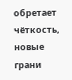обретает чёткость, новые грани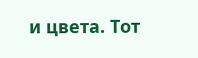и цвета. Тот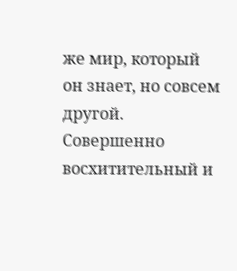же мир, который он знает, но совсем другой. Совершенно восхитительный и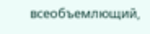всеобъемлющий,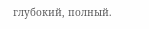глубокий, полный.